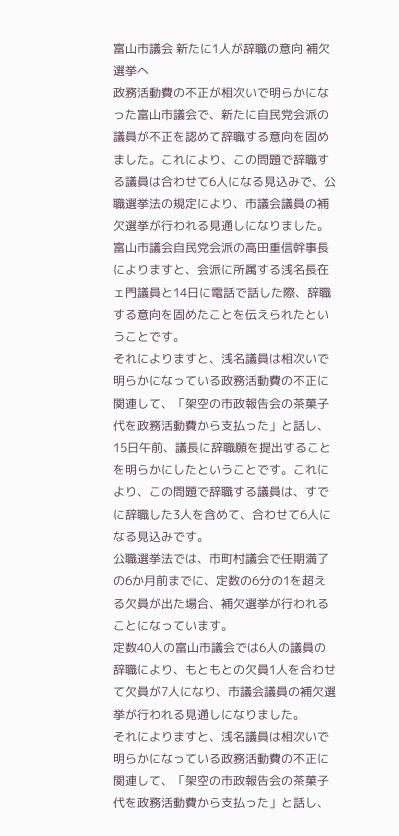富山市議会 新たに1人が辞職の意向 補欠選挙へ
政務活動費の不正が相次いで明らかになった富山市議会で、新たに自民党会派の議員が不正を認めて辞職する意向を固めました。これにより、この問題で辞職する議員は合わせて6人になる見込みで、公職選挙法の規定により、市議会議員の補欠選挙が行われる見通しになりました。
富山市議会自民党会派の高田重信幹事長によりますと、会派に所属する浅名長在ェ門議員と14日に電話で話した際、辞職する意向を固めたことを伝えられたということです。
それによりますと、浅名議員は相次いで明らかになっている政務活動費の不正に関連して、「架空の市政報告会の茶菓子代を政務活動費から支払った」と話し、15日午前、議長に辞職願を提出することを明らかにしたということです。これにより、この問題で辞職する議員は、すでに辞職した3人を含めて、合わせて6人になる見込みです。
公職選挙法では、市町村議会で任期満了の6か月前までに、定数の6分の1を超える欠員が出た場合、補欠選挙が行われることになっています。
定数40人の富山市議会では6人の議員の辞職により、もともとの欠員1人を合わせて欠員が7人になり、市議会議員の補欠選挙が行われる見通しになりました。
それによりますと、浅名議員は相次いで明らかになっている政務活動費の不正に関連して、「架空の市政報告会の茶菓子代を政務活動費から支払った」と話し、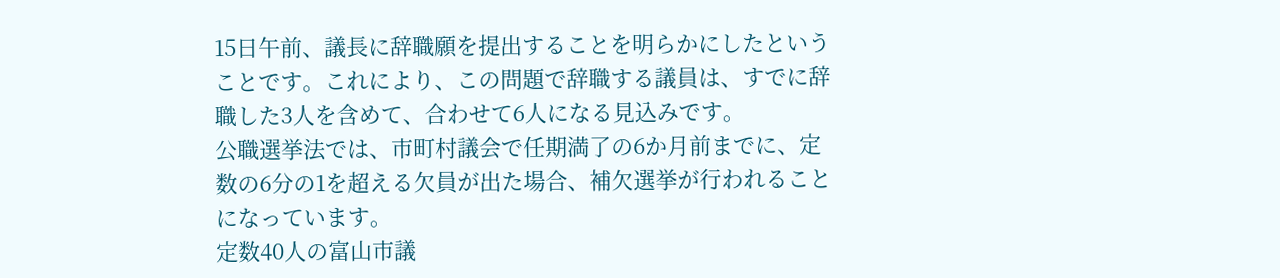15日午前、議長に辞職願を提出することを明らかにしたということです。これにより、この問題で辞職する議員は、すでに辞職した3人を含めて、合わせて6人になる見込みです。
公職選挙法では、市町村議会で任期満了の6か月前までに、定数の6分の1を超える欠員が出た場合、補欠選挙が行われることになっています。
定数40人の富山市議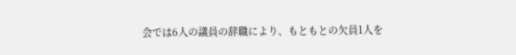会では6人の議員の辞職により、もともとの欠員1人を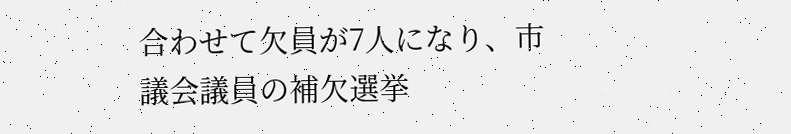合わせて欠員が7人になり、市議会議員の補欠選挙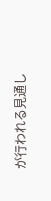が行われる見通し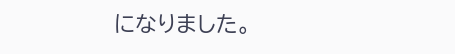になりました。